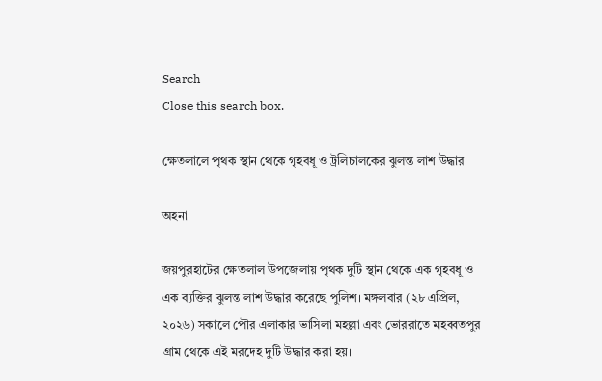Search
Close this search box.

ক্ষেতলালে পৃথক স্থান থেকে গৃহবধূ ও ট্রলিচালকের ঝুলন্ত লাশ উদ্ধার

অহনা

জয়পুরহাটের ক্ষেতলাল উপজেলায় পৃথক দুটি স্থান থেকে এক গৃহবধূ ও এক ব্যক্তির ঝুলন্ত লাশ উদ্ধার করেছে পুলিশ। মঙ্গলবার (২৮ এপ্রিল, ২০২৬) সকালে পৌর এলাকার ভাসিলা মহল্লা এবং ভোররাতে মহব্বতপুর গ্রাম থেকে এই মরদেহ দুটি উদ্ধার করা হয়।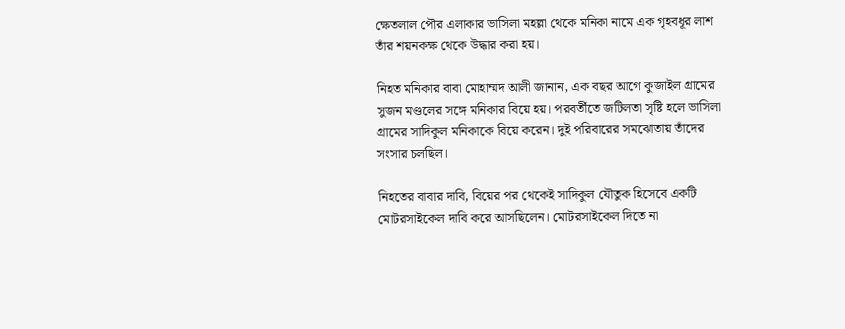ক্ষেতলাল পৌর এলাকার ভাসিলা মহল্লা থেকে মনিকা নামে এক গৃহবধূর লাশ তাঁর শয়নকক্ষ থেকে উদ্ধার করা হয়।

নিহত মনিকার বাবা মোহাম্মদ আলী জানান, এক বছর আগে কুজাইল গ্রামের সুজন মণ্ডলের সঙ্গে মনিকার বিয়ে হয়। পরবর্তীতে জটিলতা সৃষ্টি হলে ভাসিলা গ্রামের সাদিকুল মনিকাকে বিয়ে করেন। দুই পরিবারের সমঝোতায় তাঁদের সংসার চলছিল।

নিহতের বাবার দাবি, বিয়ের পর থেকেই সাদিকুল যৌতুক হিসেবে একটি মোটরসাইকেল দাবি করে আসছিলেন। মোটরসাইকেল দিতে না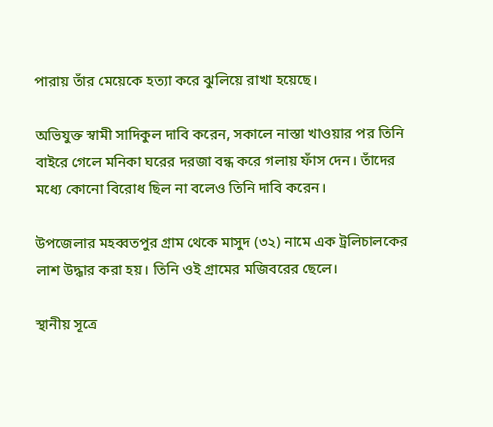পারায় তাঁর মেয়েকে হত্যা করে ঝুলিয়ে রাখা হয়েছে।

অভিযুক্ত স্বামী সাদিকুল দাবি করেন, সকালে নাস্তা খাওয়ার পর তিনি বাইরে গেলে মনিকা ঘরের দরজা বন্ধ করে গলায় ফাঁস দেন। তাঁদের মধ্যে কোনো বিরোধ ছিল না বলেও তিনি দাবি করেন।

উপজেলার মহব্বতপুর গ্রাম থেকে মাসুদ (৩২) নামে এক ট্রলিচালকের লাশ উদ্ধার করা হয়। তিনি ওই গ্রামের মজিবরের ছেলে।

স্থানীয় সূত্রে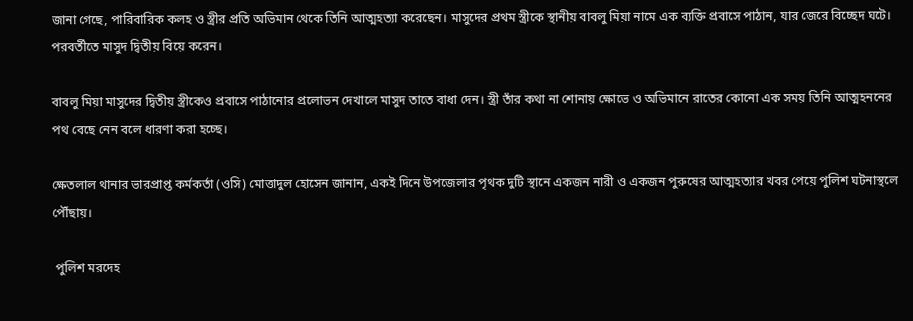জানা গেছে, পারিবারিক কলহ ও স্ত্রীর প্রতি অভিমান থেকে তিনি আত্মহত্যা করেছেন। মাসুদের প্রথম স্ত্রীকে স্থানীয় বাবলু মিয়া নামে এক ব্যক্তি প্রবাসে পাঠান, যার জেরে বিচ্ছেদ ঘটে। পরবর্তীতে মাসুদ দ্বিতীয় বিয়ে করেন।

বাবলু মিয়া মাসুদের দ্বিতীয় স্ত্রীকেও প্রবাসে পাঠানোর প্রলোভন দেখালে মাসুদ তাতে বাধা দেন। স্ত্রী তাঁর কথা না শোনায় ক্ষোভে ও অভিমানে রাতের কোনো এক সময় তিনি আত্মহননের পথ বেছে নেন বলে ধারণা করা হচ্ছে।

ক্ষেতলাল থানার ভারপ্রাপ্ত কর্মকর্তা (ওসি) মোত্তাদুল হোসেন জানান, একই দিনে উপজেলার পৃথক দুটি স্থানে একজন নারী ও একজন পুরুষের আত্মহত্যার খবর পেয়ে পুলিশ ঘটনাস্থলে পৌঁছায়।

 পুলিশ মরদেহ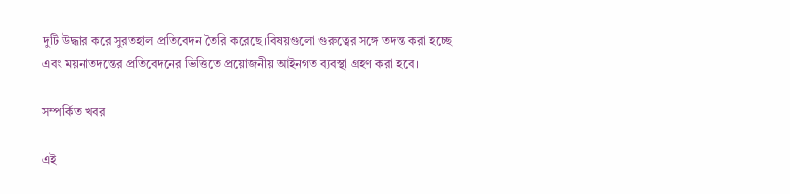দুটি উদ্ধার করে সুরতহাল প্রতিবেদন তৈরি করেছে।বিষয়গুলো গুরুত্বের সঙ্গে তদন্ত করা হচ্ছে এবং ময়নাতদন্তের প্রতিবেদনের ভিত্তিতে প্রয়োজনীয় আইনগত ব্যবস্থা গ্রহণ করা হবে।

সম্পর্কিত খবর

এই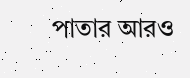পাতার আরও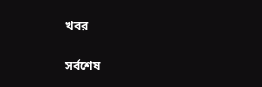খবর

সর্বশেষ